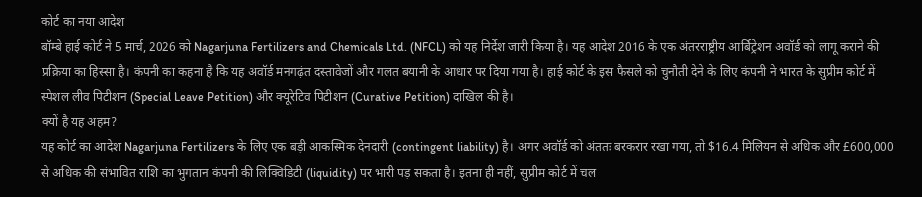कोर्ट का नया आदेश
बॉम्बे हाई कोर्ट ने 5 मार्च, 2026 को Nagarjuna Fertilizers and Chemicals Ltd. (NFCL) को यह निर्देश जारी किया है। यह आदेश 2016 के एक अंतरराष्ट्रीय आर्बिट्रेशन अवॉर्ड को लागू कराने की प्रक्रिया का हिस्सा है। कंपनी का कहना है कि यह अवॉर्ड मनगढ़ंत दस्तावेजों और गलत बयानी के आधार पर दिया गया है। हाई कोर्ट के इस फैसले को चुनौती देने के लिए कंपनी ने भारत के सुप्रीम कोर्ट में स्पेशल लीव पिटीशन (Special Leave Petition) और क्यूरेटिव पिटीशन (Curative Petition) दाखिल की है।
क्यों है यह अहम?
यह कोर्ट का आदेश Nagarjuna Fertilizers के लिए एक बड़ी आकस्मिक देनदारी (contingent liability) है। अगर अवॉर्ड को अंततः बरकरार रखा गया, तो $16.4 मिलियन से अधिक और £600,000 से अधिक की संभावित राशि का भुगतान कंपनी की लिक्विडिटी (liquidity) पर भारी पड़ सकता है। इतना ही नहीं, सुप्रीम कोर्ट में चल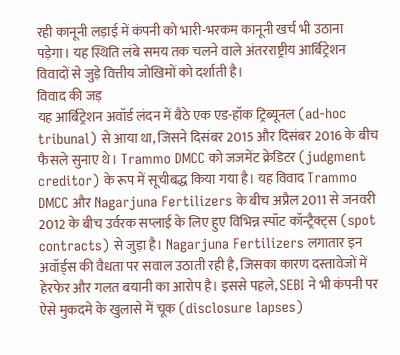रही कानूनी लड़ाई में कंपनी को भारी-भरकम कानूनी खर्च भी उठाना पड़ेगा। यह स्थिति लंबे समय तक चलने वाले अंतरराष्ट्रीय आर्बिट्रेशन विवादों से जुड़े वित्तीय जोखिमों को दर्शाती है।
विवाद की जड़
यह आर्बिट्रेशन अवॉर्ड लंदन में बैठे एक एड-हॉक ट्रिब्यूनल (ad-hoc tribunal) से आया था, जिसने दिसंबर 2015 और दिसंबर 2016 के बीच फैसले सुनाए थे। Trammo DMCC को जजमेंट क्रेडिटर (judgment creditor) के रूप में सूचीबद्ध किया गया है। यह विवाद Trammo DMCC और Nagarjuna Fertilizers के बीच अप्रैल 2011 से जनवरी 2012 के बीच उर्वरक सप्लाई के लिए हुए विभिन्न स्पॉट कॉन्ट्रैक्ट्स (spot contracts) से जुड़ा है। Nagarjuna Fertilizers लगातार इन अवॉर्ड्स की वैधता पर सवाल उठाती रही है, जिसका कारण दस्तावेजों में हेरफेर और गलत बयानी का आरोप है। इससे पहले, SEBI ने भी कंपनी पर ऐसे मुकदमे के खुलासे में चूक (disclosure lapses)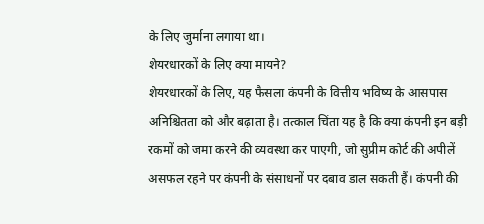के लिए जुर्माना लगाया था।
शेयरधारकों के लिए क्या मायने?
शेयरधारकों के लिए, यह फैसला कंपनी के वित्तीय भविष्य के आसपास अनिश्चितता को और बढ़ाता है। तत्काल चिंता यह है कि क्या कंपनी इन बड़ी रकमों को जमा करने की व्यवस्था कर पाएगी, जो सुप्रीम कोर्ट की अपीलें असफल रहने पर कंपनी के संसाधनों पर दबाव डाल सकती हैं। कंपनी की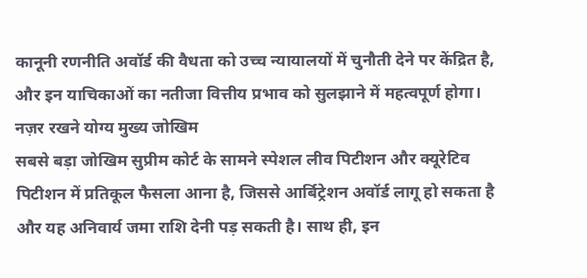कानूनी रणनीति अवॉर्ड की वैधता को उच्च न्यायालयों में चुनौती देने पर केंद्रित है, और इन याचिकाओं का नतीजा वित्तीय प्रभाव को सुलझाने में महत्वपूर्ण होगा।
नज़र रखने योग्य मुख्य जोखिम
सबसे बड़ा जोखिम सुप्रीम कोर्ट के सामने स्पेशल लीव पिटीशन और क्यूरेटिव पिटीशन में प्रतिकूल फैसला आना है, जिससे आर्बिट्रेशन अवॉर्ड लागू हो सकता है और यह अनिवार्य जमा राशि देनी पड़ सकती है। साथ ही, इन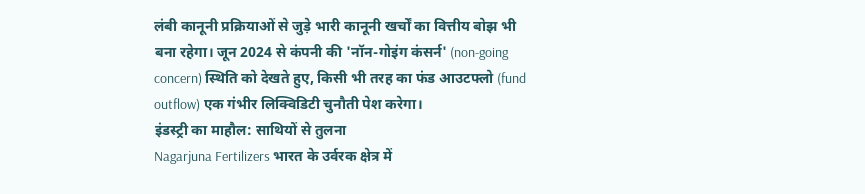लंबी कानूनी प्रक्रियाओं से जुड़े भारी कानूनी खर्चों का वित्तीय बोझ भी बना रहेगा। जून 2024 से कंपनी की 'नॉन-गोइंग कंसर्न' (non-going concern) स्थिति को देखते हुए, किसी भी तरह का फंड आउटफ्लो (fund outflow) एक गंभीर लिक्विडिटी चुनौती पेश करेगा।
इंडस्ट्री का माहौल: साथियों से तुलना
Nagarjuna Fertilizers भारत के उर्वरक क्षेत्र में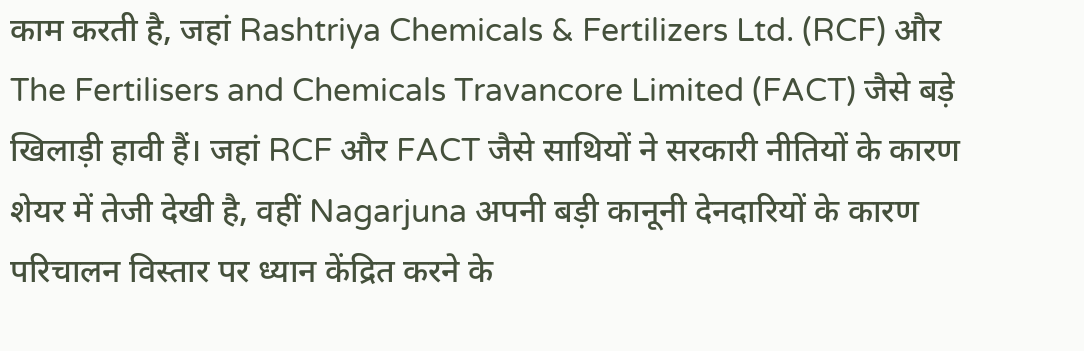काम करती है, जहां Rashtriya Chemicals & Fertilizers Ltd. (RCF) और The Fertilisers and Chemicals Travancore Limited (FACT) जैसे बड़े खिलाड़ी हावी हैं। जहां RCF और FACT जैसे साथियों ने सरकारी नीतियों के कारण शेयर में तेजी देखी है, वहीं Nagarjuna अपनी बड़ी कानूनी देनदारियों के कारण परिचालन विस्तार पर ध्यान केंद्रित करने के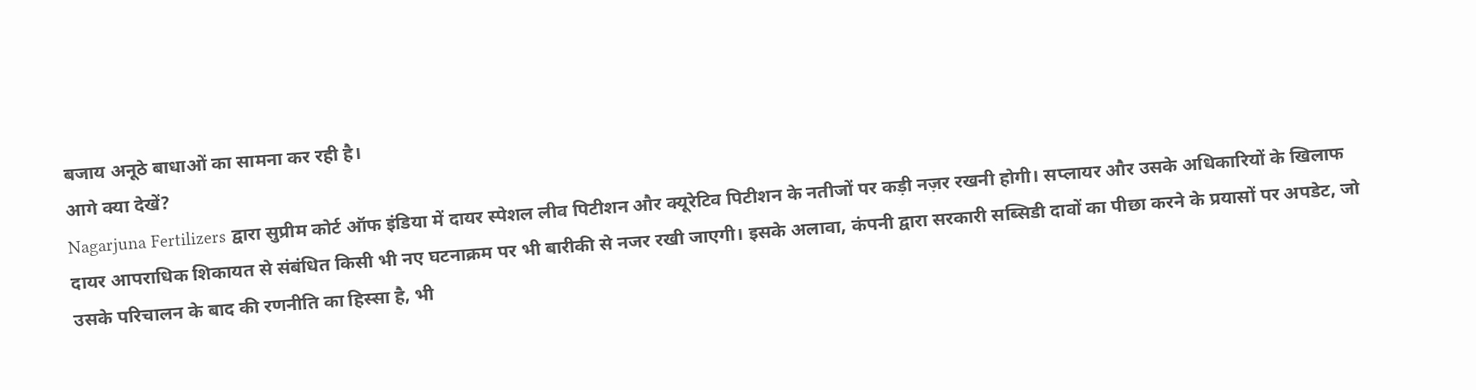बजाय अनूठे बाधाओं का सामना कर रही है।
आगे क्या देखें?
Nagarjuna Fertilizers द्वारा सुप्रीम कोर्ट ऑफ इंडिया में दायर स्पेशल लीव पिटीशन और क्यूरेटिव पिटीशन के नतीजों पर कड़ी नज़र रखनी होगी। सप्लायर और उसके अधिकारियों के खिलाफ दायर आपराधिक शिकायत से संबंधित किसी भी नए घटनाक्रम पर भी बारीकी से नजर रखी जाएगी। इसके अलावा, कंपनी द्वारा सरकारी सब्सिडी दावों का पीछा करने के प्रयासों पर अपडेट, जो उसके परिचालन के बाद की रणनीति का हिस्सा है, भी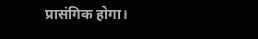प्रासंगिक होगा।